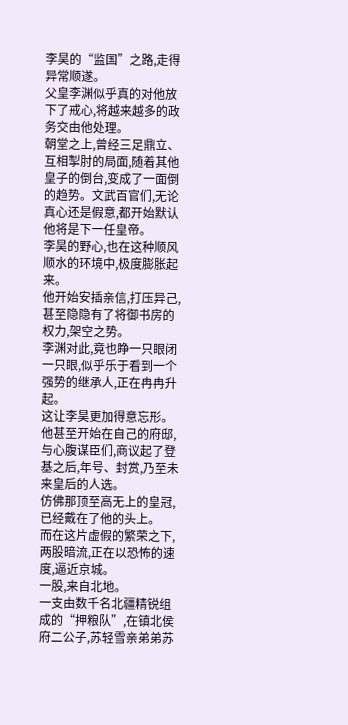李昊的“监国”之路,走得异常顺遂。
父皇李渊似乎真的对他放下了戒心,将越来越多的政务交由他处理。
朝堂之上,曾经三足鼎立、互相掣肘的局面,随着其他皇子的倒台,变成了一面倒的趋势。文武百官们,无论真心还是假意,都开始默认他将是下一任皇帝。
李昊的野心,也在这种顺风顺水的环境中,极度膨胀起来。
他开始安插亲信,打压异己,甚至隐隐有了将御书房的权力,架空之势。
李渊对此,竟也睁一只眼闭一只眼,似乎乐于看到一个强势的继承人,正在冉冉升起。
这让李昊更加得意忘形。
他甚至开始在自己的府邸,与心腹谋臣们,商议起了登基之后,年号、封赏,乃至未来皇后的人选。
仿佛那顶至高无上的皇冠,已经戴在了他的头上。
而在这片虚假的繁荣之下,两股暗流,正在以恐怖的速度,逼近京城。
一股,来自北地。
一支由数千名北疆精锐组成的“押粮队”,在镇北侯府二公子,苏轻雪亲弟弟苏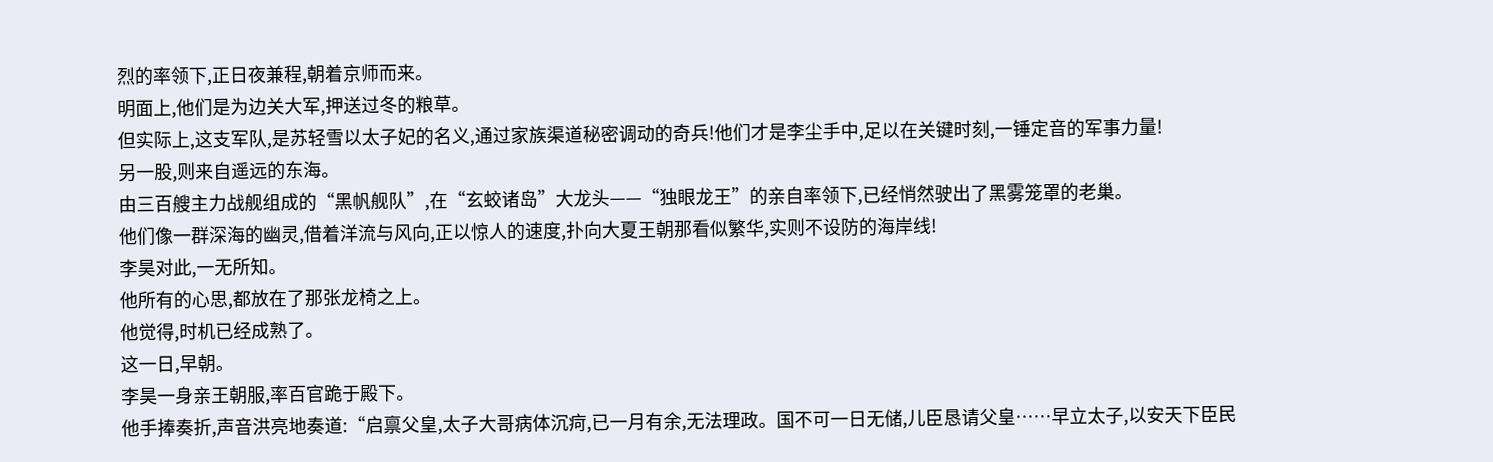烈的率领下,正日夜兼程,朝着京师而来。
明面上,他们是为边关大军,押送过冬的粮草。
但实际上,这支军队,是苏轻雪以太子妃的名义,通过家族渠道秘密调动的奇兵!他们才是李尘手中,足以在关键时刻,一锤定音的军事力量!
另一股,则来自遥远的东海。
由三百艘主力战舰组成的“黑帆舰队”,在“玄蛟诸岛”大龙头——“独眼龙王”的亲自率领下,已经悄然驶出了黑雾笼罩的老巢。
他们像一群深海的幽灵,借着洋流与风向,正以惊人的速度,扑向大夏王朝那看似繁华,实则不设防的海岸线!
李昊对此,一无所知。
他所有的心思,都放在了那张龙椅之上。
他觉得,时机已经成熟了。
这一日,早朝。
李昊一身亲王朝服,率百官跪于殿下。
他手捧奏折,声音洪亮地奏道:“启禀父皇,太子大哥病体沉疴,已一月有余,无法理政。国不可一日无储,儿臣恳请父皇……早立太子,以安天下臣民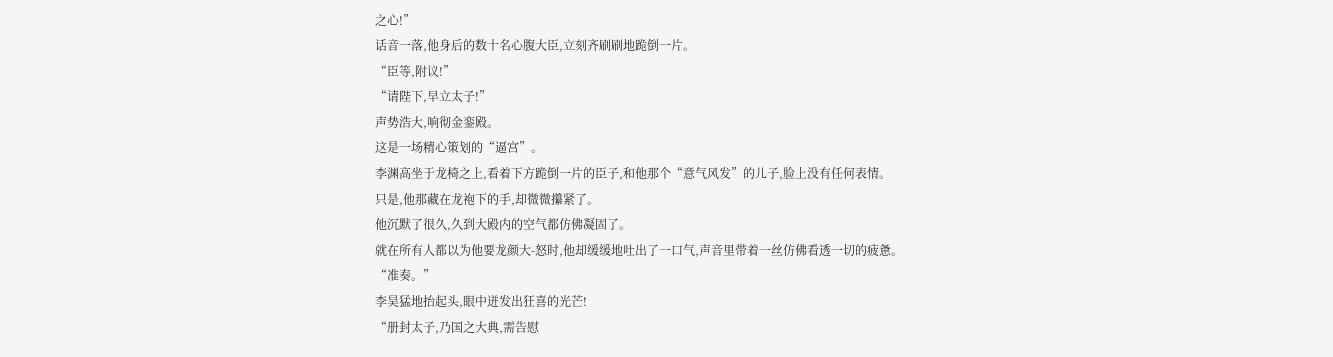之心!”
话音一落,他身后的数十名心腹大臣,立刻齐刷刷地跪倒一片。
“臣等,附议!”
“请陛下,早立太子!”
声势浩大,响彻金銮殿。
这是一场精心策划的“逼宫”。
李渊高坐于龙椅之上,看着下方跪倒一片的臣子,和他那个“意气风发”的儿子,脸上没有任何表情。
只是,他那藏在龙袍下的手,却微微攥紧了。
他沉默了很久,久到大殿内的空气都仿佛凝固了。
就在所有人都以为他要龙颜大-怒时,他却缓缓地吐出了一口气,声音里带着一丝仿佛看透一切的疲惫。
“准奏。”
李昊猛地抬起头,眼中迸发出狂喜的光芒!
“册封太子,乃国之大典,需告慰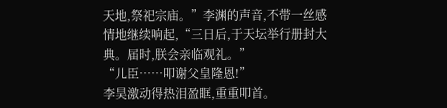天地,祭祀宗庙。”李渊的声音,不带一丝感情地继续响起,“三日后,于天坛举行册封大典。届时,朕会亲临观礼。”
“儿臣……叩谢父皇隆恩!”
李昊激动得热泪盈眶,重重叩首。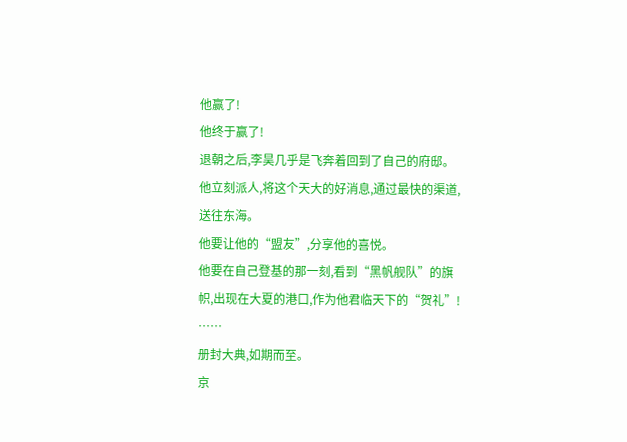他赢了!
他终于赢了!
退朝之后,李昊几乎是飞奔着回到了自己的府邸。
他立刻派人,将这个天大的好消息,通过最快的渠道,送往东海。
他要让他的“盟友”,分享他的喜悦。
他要在自己登基的那一刻,看到“黑帆舰队”的旗帜,出现在大夏的港口,作为他君临天下的“贺礼”!
……
册封大典,如期而至。
京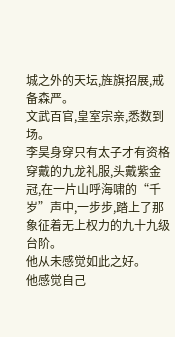城之外的天坛,旌旗招展,戒备森严。
文武百官,皇室宗亲,悉数到场。
李昊身穿只有太子才有资格穿戴的九龙礼服,头戴紫金冠,在一片山呼海啸的“千岁”声中,一步步,踏上了那象征着无上权力的九十九级台阶。
他从未感觉如此之好。
他感觉自己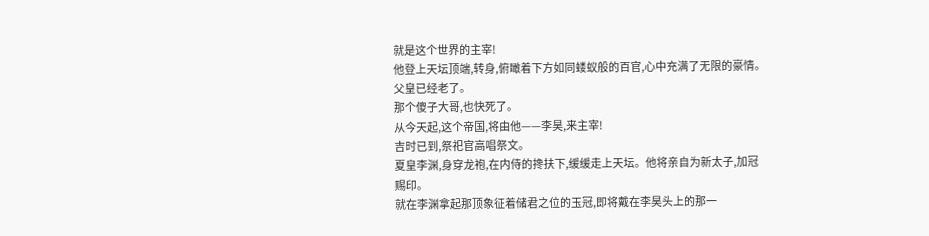就是这个世界的主宰!
他登上天坛顶端,转身,俯瞰着下方如同蝼蚁般的百官,心中充满了无限的豪情。
父皇已经老了。
那个傻子大哥,也快死了。
从今天起,这个帝国,将由他——李昊,来主宰!
吉时已到,祭祀官高唱祭文。
夏皇李渊,身穿龙袍,在内侍的搀扶下,缓缓走上天坛。他将亲自为新太子,加冠赐印。
就在李渊拿起那顶象征着储君之位的玉冠,即将戴在李昊头上的那一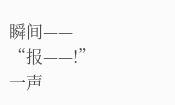瞬间——
“报——!”
一声